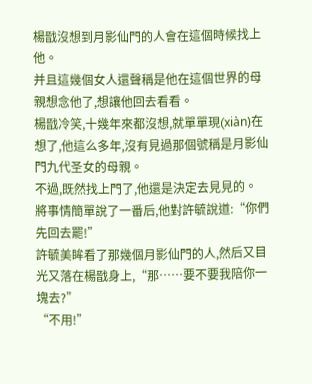楊戩沒想到月影仙門的人會在這個時候找上他。
并且這幾個女人還聲稱是他在這個世界的母親想念他了,想讓他回去看看。
楊戩冷笑,十幾年來都沒想,就單單現(xiàn)在想了,他這么多年,沒有見過那個號稱是月影仙門九代圣女的母親。
不過,既然找上門了,他還是決定去見見的。
將事情簡單說了一番后,他對許毓說道:“你們先回去罷!”
許毓美眸看了那幾個月影仙門的人,然后又目光又落在楊戩身上,“那……要不要我陪你一塊去?”
“不用!”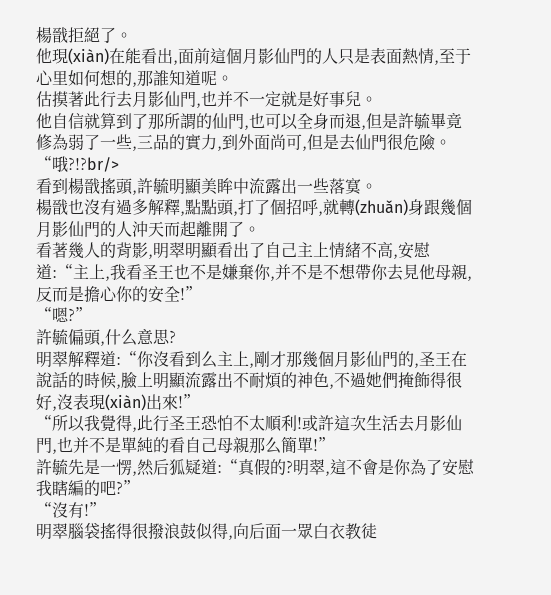楊戩拒絕了。
他現(xiàn)在能看出,面前這個月影仙門的人只是表面熱情,至于心里如何想的,那誰知道呢。
估摸著此行去月影仙門,也并不一定就是好事兒。
他自信就算到了那所謂的仙門,也可以全身而退,但是許毓畢竟修為弱了一些,三品的實力,到外面尚可,但是去仙門很危險。
“哦?!?br/>
看到楊戩搖頭,許毓明顯美眸中流露出一些落寞。
楊戩也沒有過多解釋,點點頭,打了個招呼,就轉(zhuǎn)身跟幾個月影仙門的人沖天而起離開了。
看著幾人的背影,明翠明顯看出了自己主上情緒不高,安慰道:“主上,我看圣王也不是嫌棄你,并不是不想帶你去見他母親,反而是擔心你的安全!”
“嗯?”
許毓偏頭,什么意思?
明翠解釋道:“你沒看到么主上,剛才那幾個月影仙門的,圣王在說話的時候,臉上明顯流露出不耐煩的神色,不過她們掩飾得很好,沒表現(xiàn)出來!”
“所以我覺得,此行圣王恐怕不太順利!或許這次生活去月影仙門,也并不是單純的看自己母親那么簡單!”
許毓先是一愣,然后狐疑道:“真假的?明翠,這不會是你為了安慰我瞎編的吧?”
“沒有!”
明翠腦袋搖得很撥浪鼓似得,向后面一眾白衣教徒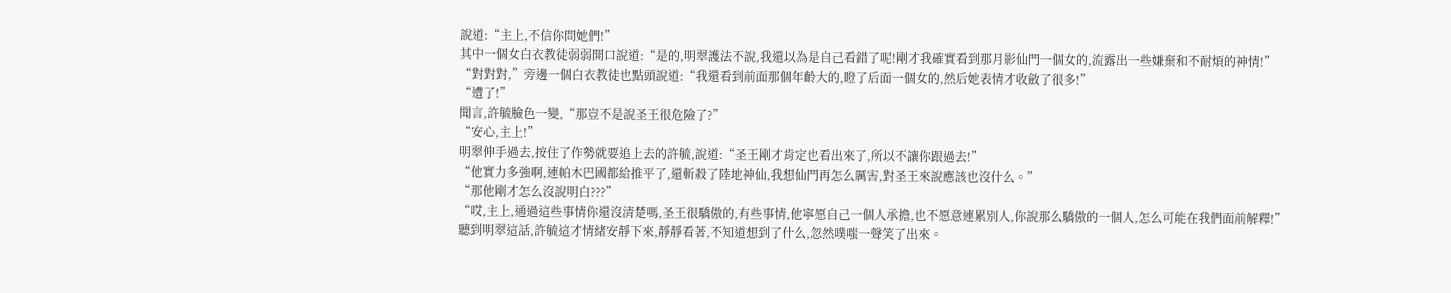說道:“主上,不信你問她們!”
其中一個女白衣教徒弱弱開口說道:“是的,明翠護法不說,我還以為是自己看錯了呢!剛才我確實看到那月影仙門一個女的,流露出一些嫌棄和不耐煩的神情!”
“對對對,”旁邊一個白衣教徒也點頭說道:“我還看到前面那個年齡大的,瞪了后面一個女的,然后她表情才收斂了很多!”
“遭了!”
聞言,許毓臉色一變,“那豈不是說圣王很危險了?”
“安心,主上!”
明翠伸手過去,按住了作勢就要追上去的許毓,說道:“圣王剛才肯定也看出來了,所以不讓你跟過去!”
“他實力多強啊,連帕木巴國都給推平了,還斬殺了陸地神仙,我想仙門再怎么厲害,對圣王來說應該也沒什么。”
“那他剛才怎么沒說明白???”
“哎,主上,通過這些事情你還沒清楚嗎,圣王很驕傲的,有些事情,他寧愿自己一個人承擔,也不愿意連累別人,你說那么驕傲的一個人,怎么可能在我們面前解釋!”
聽到明翠這話,許毓這才情緒安靜下來,靜靜看著,不知道想到了什么,忽然噗嗤一聲笑了出來。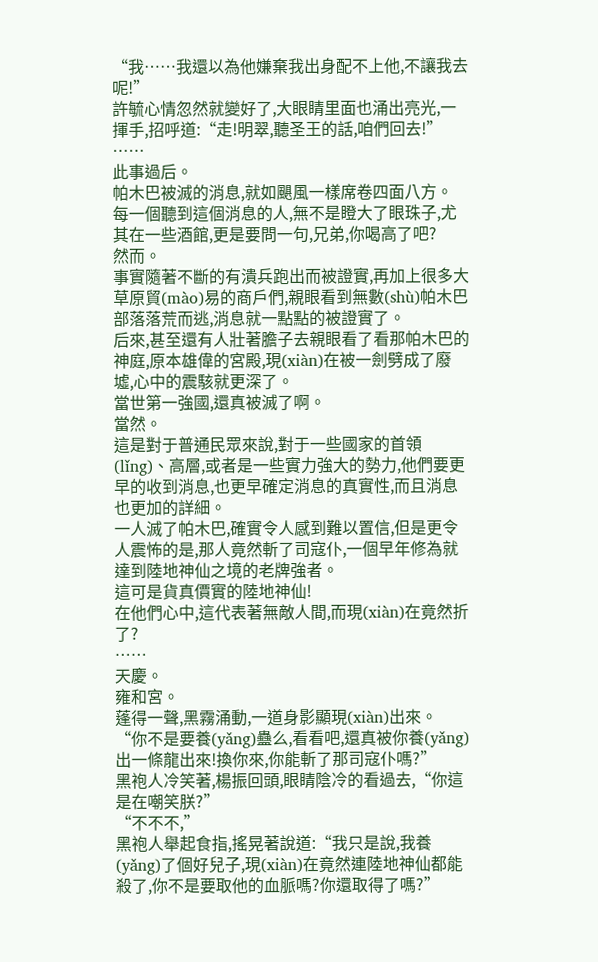“我……我還以為他嫌棄我出身配不上他,不讓我去呢!”
許毓心情忽然就變好了,大眼睛里面也涌出亮光,一揮手,招呼道:“走!明翠,聽圣王的話,咱們回去!”
……
此事過后。
帕木巴被滅的消息,就如颶風一樣席卷四面八方。
每一個聽到這個消息的人,無不是瞪大了眼珠子,尤其在一些酒館,更是要問一句,兄弟,你喝高了吧?
然而。
事實隨著不斷的有潰兵跑出而被證實,再加上很多大草原貿(mào)易的商戶們,親眼看到無數(shù)帕木巴部落落荒而逃,消息就一點點的被證實了。
后來,甚至還有人壯著膽子去親眼看了看那帕木巴的神庭,原本雄偉的宮殿,現(xiàn)在被一劍劈成了廢墟,心中的震駭就更深了。
當世第一強國,還真被滅了啊。
當然。
這是對于普通民眾來說,對于一些國家的首領(lǐng)、高層,或者是一些實力強大的勢力,他們要更早的收到消息,也更早確定消息的真實性,而且消息也更加的詳細。
一人滅了帕木巴,確實令人感到難以置信,但是更令人震怖的是,那人竟然斬了司寇仆,一個早年修為就達到陸地神仙之境的老牌強者。
這可是貨真價實的陸地神仙!
在他們心中,這代表著無敵人間,而現(xiàn)在竟然折了?
……
天慶。
雍和宮。
蓬得一聲,黑霧涌動,一道身影顯現(xiàn)出來。
“你不是要養(yǎng)蠱么,看看吧,還真被你養(yǎng)出一條龍出來!換你來,你能斬了那司寇仆嗎?”
黑袍人冷笑著,楊振回頭,眼睛陰冷的看過去,“你這是在嘲笑朕?”
“不不不,”
黑袍人舉起食指,搖晃著說道:“我只是說,我養(yǎng)了個好兒子,現(xiàn)在竟然連陸地神仙都能殺了,你不是要取他的血脈嗎?你還取得了嗎?”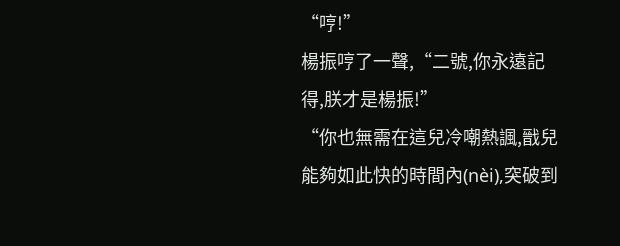“哼!”
楊振哼了一聲,“二號,你永遠記得,朕才是楊振!”
“你也無需在這兒冷嘲熱諷,戩兒能夠如此快的時間內(nèi),突破到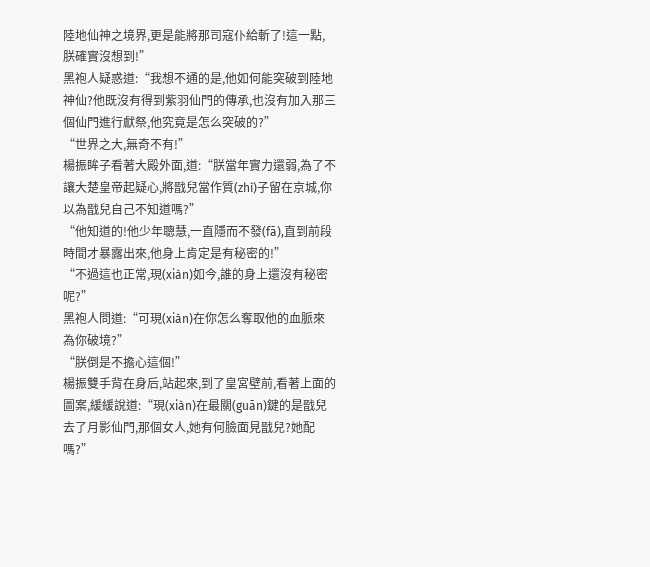陸地仙神之境界,更是能將那司寇仆給斬了!這一點,朕確實沒想到!”
黑袍人疑惑道:“我想不通的是,他如何能突破到陸地神仙?他既沒有得到紫羽仙門的傳承,也沒有加入那三個仙門進行獻祭,他究竟是怎么突破的?”
“世界之大,無奇不有!”
楊振眸子看著大殿外面,道:“朕當年實力還弱,為了不讓大楚皇帝起疑心,將戩兒當作質(zhì)子留在京城,你以為戩兒自己不知道嗎?”
“他知道的!他少年聰慧,一直隱而不發(fā),直到前段時間才暴露出來,他身上肯定是有秘密的!”
“不過這也正常,現(xiàn)如今,誰的身上還沒有秘密呢?”
黑袍人問道:“可現(xiàn)在你怎么奪取他的血脈來為你破境?”
“朕倒是不擔心這個!”
楊振雙手背在身后,站起來,到了皇宮壁前,看著上面的圖案,緩緩說道:“現(xiàn)在最關(guān)鍵的是戩兒去了月影仙門,那個女人,她有何臉面見戩兒?她配嗎?”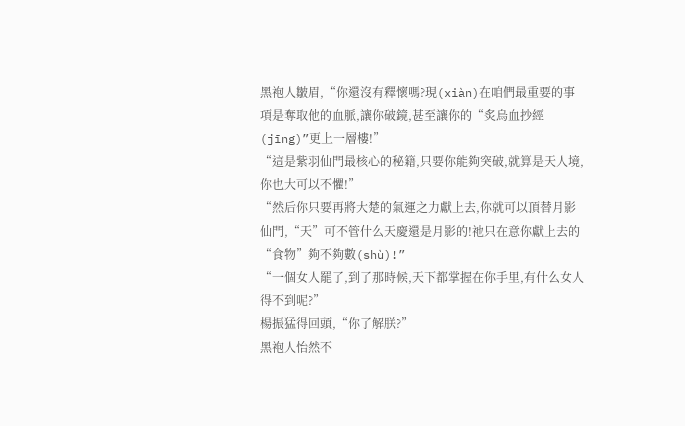黑袍人皺眉,“你還沒有釋懷嗎?現(xiàn)在咱們最重要的事項是奪取他的血脈,讓你破鏡,甚至讓你的“炙烏血抄經(jīng)”更上一層樓!”
“這是紫羽仙門最核心的秘籍,只要你能夠突破,就算是天人境,你也大可以不懼!”
“然后你只要再將大楚的氣運之力獻上去,你就可以頂替月影仙門,“天”可不管什么天慶還是月影的!祂只在意你獻上去的“食物”夠不夠數(shù)!”
“一個女人罷了,到了那時候,天下都掌握在你手里,有什么女人得不到呢?”
楊振猛得回頭,“你了解朕?”
黑袍人怡然不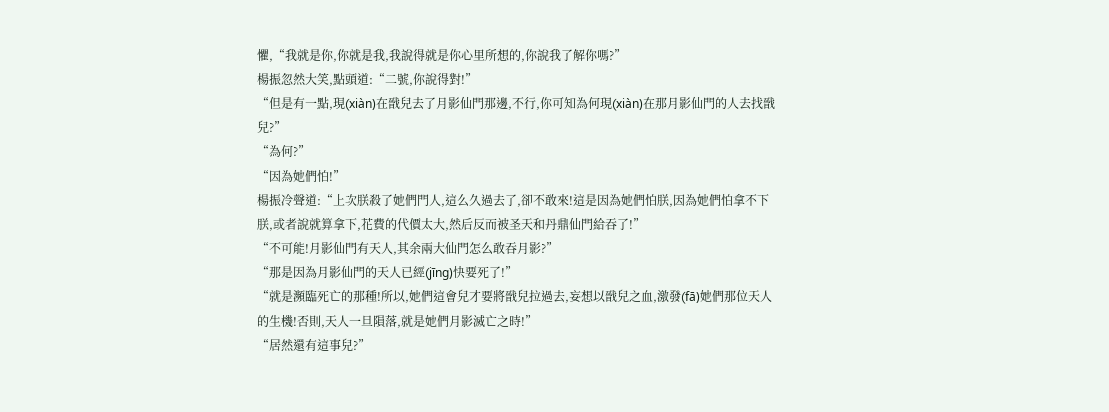懼,“我就是你,你就是我,我說得就是你心里所想的,你說我了解你嗎?”
楊振忽然大笑,點頭道:“二號,你說得對!”
“但是有一點,現(xiàn)在戩兒去了月影仙門那邊,不行,你可知為何現(xiàn)在那月影仙門的人去找戩兒?”
“為何?”
“因為她們怕!”
楊振冷聲道:“上次朕殺了她們門人,這么久過去了,卻不敢來!這是因為她們怕朕,因為她們怕拿不下朕,或者說就算拿下,花費的代價太大,然后反而被圣天和丹鼎仙門給吞了!”
“不可能!月影仙門有天人,其余兩大仙門怎么敢吞月影?”
“那是因為月影仙門的天人已經(jīng)快要死了!”
“就是瀕臨死亡的那種!所以,她們這會兒才要將戩兒拉過去,妄想以戩兒之血,激發(fā)她們那位天人的生機!否則,天人一旦隕落,就是她們月影滅亡之時!”
“居然還有這事兒?”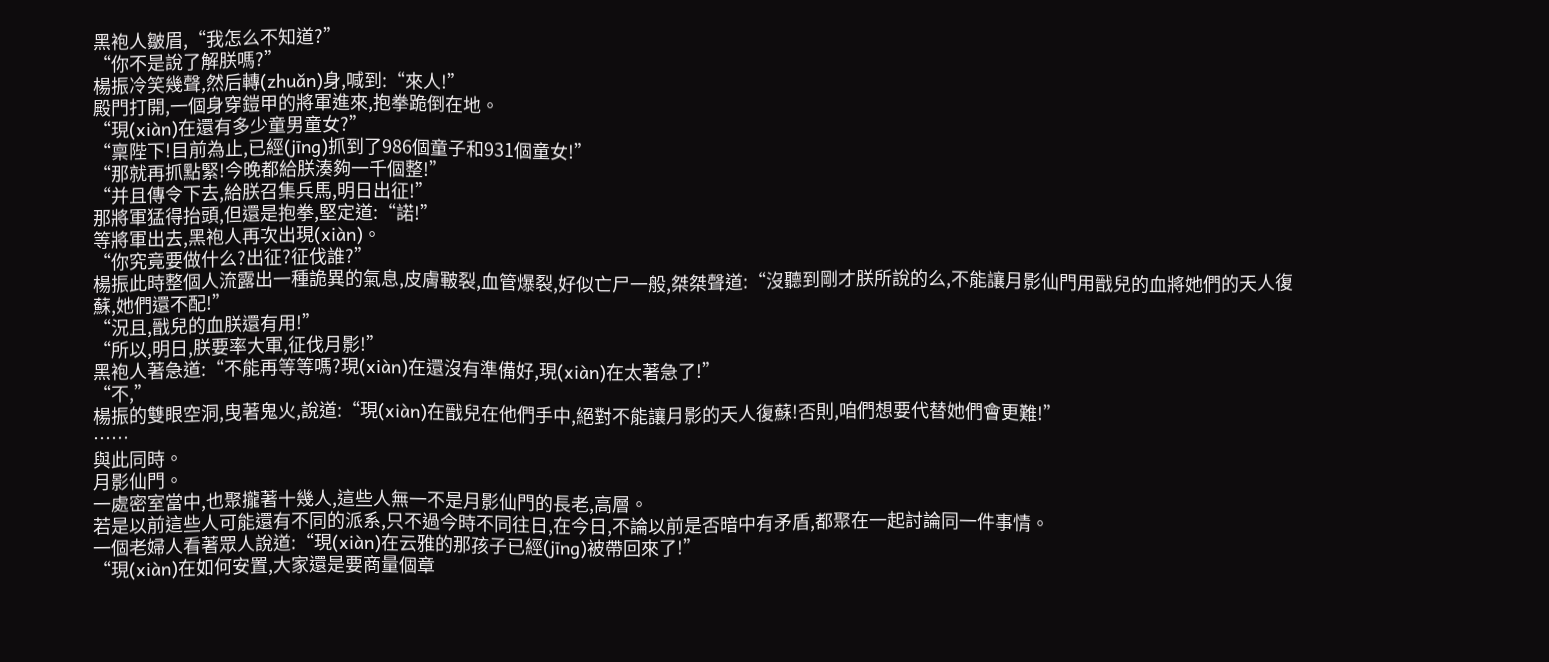黑袍人皺眉,“我怎么不知道?”
“你不是說了解朕嗎?”
楊振冷笑幾聲,然后轉(zhuǎn)身,喊到:“來人!”
殿門打開,一個身穿鎧甲的將軍進來,抱拳跪倒在地。
“現(xiàn)在還有多少童男童女?”
“稟陛下!目前為止,已經(jīng)抓到了986個童子和931個童女!”
“那就再抓點緊!今晚都給朕湊夠一千個整!”
“并且傳令下去,給朕召集兵馬,明日出征!”
那將軍猛得抬頭,但還是抱拳,堅定道:“諾!”
等將軍出去,黑袍人再次出現(xiàn)。
“你究竟要做什么?出征?征伐誰?”
楊振此時整個人流露出一種詭異的氣息,皮膚皸裂,血管爆裂,好似亡尸一般,桀桀聲道:“沒聽到剛才朕所說的么,不能讓月影仙門用戩兒的血將她們的天人復蘇,她們還不配!”
“況且,戩兒的血朕還有用!”
“所以,明日,朕要率大軍,征伐月影!”
黑袍人著急道:“不能再等等嗎?現(xiàn)在還沒有準備好,現(xiàn)在太著急了!”
“不,”
楊振的雙眼空洞,曳著鬼火,說道:“現(xiàn)在戩兒在他們手中,絕對不能讓月影的天人復蘇!否則,咱們想要代替她們會更難!”
……
與此同時。
月影仙門。
一處密室當中,也聚攏著十幾人,這些人無一不是月影仙門的長老,高層。
若是以前這些人可能還有不同的派系,只不過今時不同往日,在今日,不論以前是否暗中有矛盾,都聚在一起討論同一件事情。
一個老婦人看著眾人說道:“現(xiàn)在云雅的那孩子已經(jīng)被帶回來了!”
“現(xiàn)在如何安置,大家還是要商量個章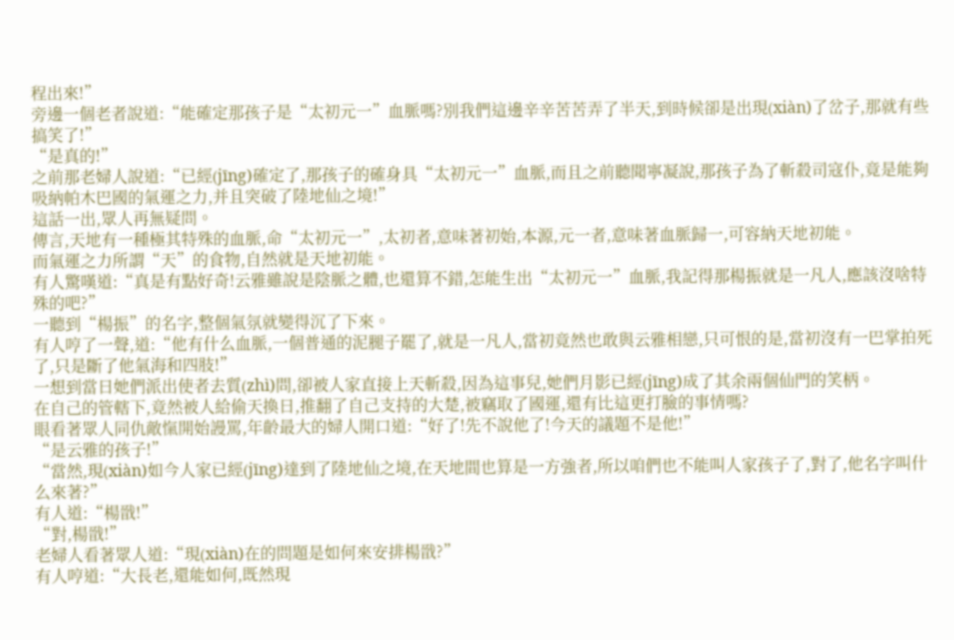程出來!”
旁邊一個老者說道:“能確定那孩子是“太初元一”血脈嗎?別我們這邊辛辛苦苦弄了半天,到時候卻是出現(xiàn)了岔子,那就有些搞笑了!”
“是真的!”
之前那老婦人說道:“已經(jīng)確定了,那孩子的確身具“太初元一”血脈,而且之前聽聞寧凝說,那孩子為了斬殺司寇仆,竟是能夠吸納帕木巴國的氣運之力,并且突破了陸地仙之境!”
這話一出,眾人再無疑問。
傳言,天地有一種極其特殊的血脈,命“太初元一”,太初者,意味著初始,本源,元一者,意味著血脈歸一,可容納天地初能。
而氣運之力所謂“天”的食物,自然就是天地初能。
有人驚嘆道:“真是有點好奇!云雅雖說是陰脈之體,也還算不錯,怎能生出“太初元一”血脈,我記得那楊振就是一凡人,應該沒啥特殊的吧?”
一聽到“楊振”的名字,整個氣氛就變得沉了下來。
有人哼了一聲,道:“他有什么血脈,一個普通的泥腿子罷了,就是一凡人,當初竟然也敢與云雅相戀,只可恨的是,當初沒有一巴掌拍死了,只是斷了他氣海和四肢!”
一想到當日她們派出使者去質(zhì)問,卻被人家直接上天斬殺,因為這事兒,她們月影已經(jīng)成了其余兩個仙門的笑柄。
在自己的管轄下,竟然被人給偷天換日,推翻了自己支持的大楚,被竊取了國運,還有比這更打臉的事情嗎?
眼看著眾人同仇敵愾開始謾罵,年齡最大的婦人開口道:“好了!先不說他了!今天的議題不是他!”
“是云雅的孩子!”
“當然,現(xiàn)如今人家已經(jīng)達到了陸地仙之境,在天地間也算是一方強者,所以咱們也不能叫人家孩子了,對了,他名字叫什么來著?”
有人道:“楊戩!”
“對,楊戩!”
老婦人看著眾人道:“現(xiàn)在的問題是如何來安排楊戩?”
有人哼道:“大長老,還能如何,既然現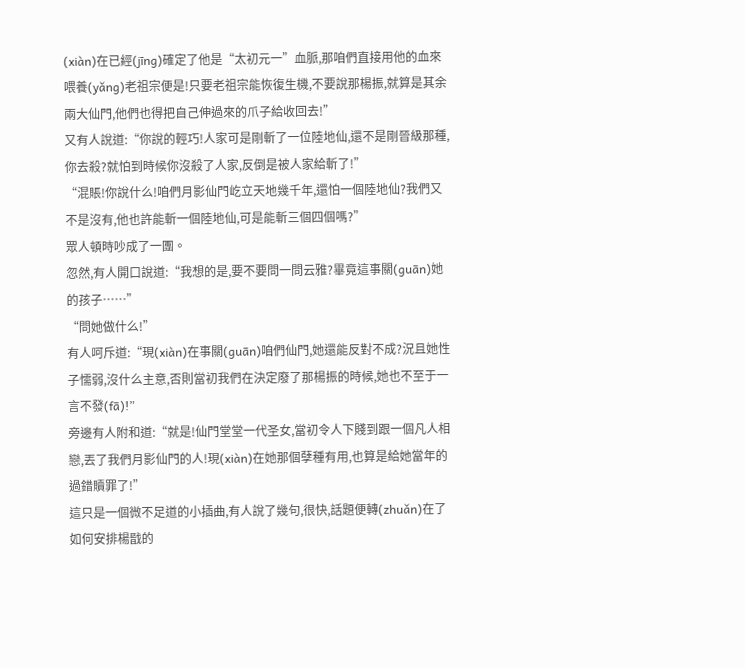(xiàn)在已經(jīng)確定了他是“太初元一”血脈,那咱們直接用他的血來喂養(yǎng)老祖宗便是!只要老祖宗能恢復生機,不要說那楊振,就算是其余兩大仙門,他們也得把自己伸過來的爪子給收回去!”
又有人說道:“你說的輕巧!人家可是剛斬了一位陸地仙,還不是剛晉級那種,你去殺?就怕到時候你沒殺了人家,反倒是被人家給斬了!”
“混賬!你說什么!咱們月影仙門屹立天地幾千年,還怕一個陸地仙?我們又不是沒有,他也許能斬一個陸地仙,可是能斬三個四個嗎?”
眾人頓時吵成了一團。
忽然,有人開口說道:“我想的是,要不要問一問云雅?畢竟這事關(guān)她的孩子……”
“問她做什么!”
有人呵斥道:“現(xiàn)在事關(guān)咱們仙門,她還能反對不成?況且她性子懦弱,沒什么主意,否則當初我們在決定廢了那楊振的時候,她也不至于一言不發(fā)!”
旁邊有人附和道:“就是!仙門堂堂一代圣女,當初令人下賤到跟一個凡人相戀,丟了我們月影仙門的人!現(xiàn)在她那個孽種有用,也算是給她當年的過錯贖罪了!”
這只是一個微不足道的小插曲,有人說了幾句,很快,話題便轉(zhuǎn)在了如何安排楊戩的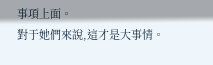事項上面。
對于她們來說,這才是大事情。